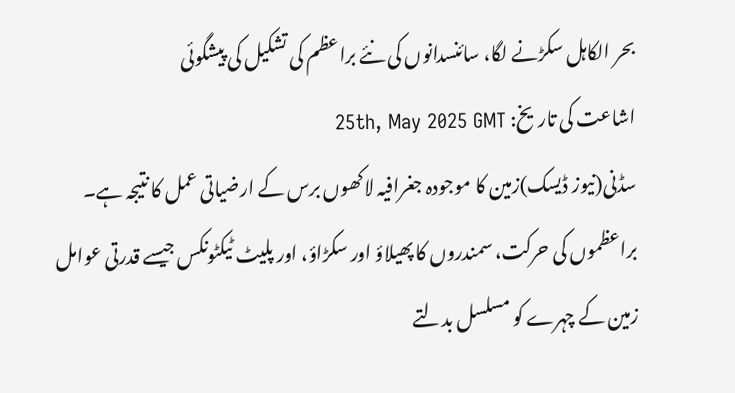بحر الکاہل سکڑنے لگا، سائنسدانوں کی نئے براعظم کی تشکیل کی پیشگوئی
اشاعت کی تاریخ: 25th, May 2025 GMT
سڈنی(نیوز ڈیسک)زمین کا موجودہ جغرافیہ لاکھوں برس کے ارضیاتی عمل کا نتیجہ ہے۔ براعظموں کی حرکت، سمندروں کا پھیلاؤ اور سکڑاؤ، اور پلیٹ ٹیکٹونکس جیسے قدرتی عوامل زمین کے چہرے کو مسلسل بدلتے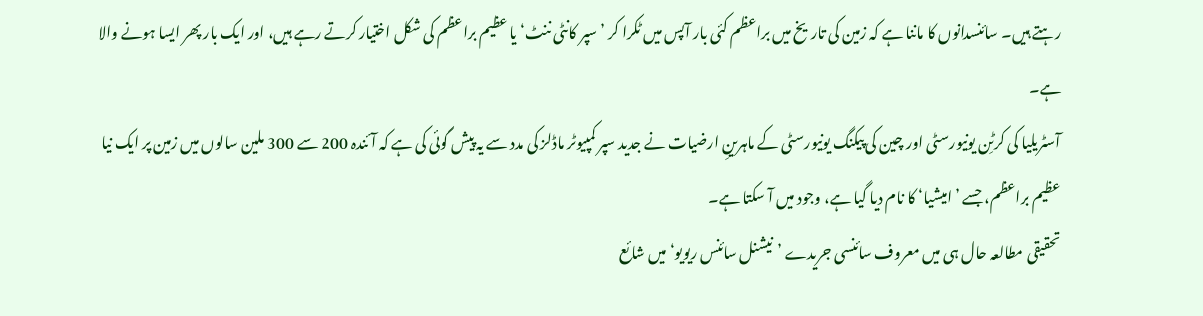رہتے ہیں۔ سائنسدانوں کا ماننا ہے کہ زمین کی تاریخ میں براعظم کئی بار آپس میں ٹکرا کر ’سپر کانٹی ننٹ‘ یا عظیم براعظم کی شکل اختیار کرتے رہے ہیں، اور ایک بار پھر ایسا ہونے والا ہے۔
آسٹریلیا کی کرٹِن یونیورسٹی اور چین کی پیکنگ یونیورسٹی کے ماہرینِ ارضیات نے جدید سپر کمپیوٹر ماڈلز کی مدد سے یہ پیش گوئی کی ہے کہ آئندہ 200 سے 300 ملین سالوں میں زمین پر ایک نیا عظیم براعظم، جسے ’امیشیا‘ کا نام دیا گیا ہے، وجود میں آ سکتا ہے۔
تحقیقی مطالعہ حال ہی میں معروف سائنسی جریدے ’نیشنل سائنس ریویو‘ میں شائع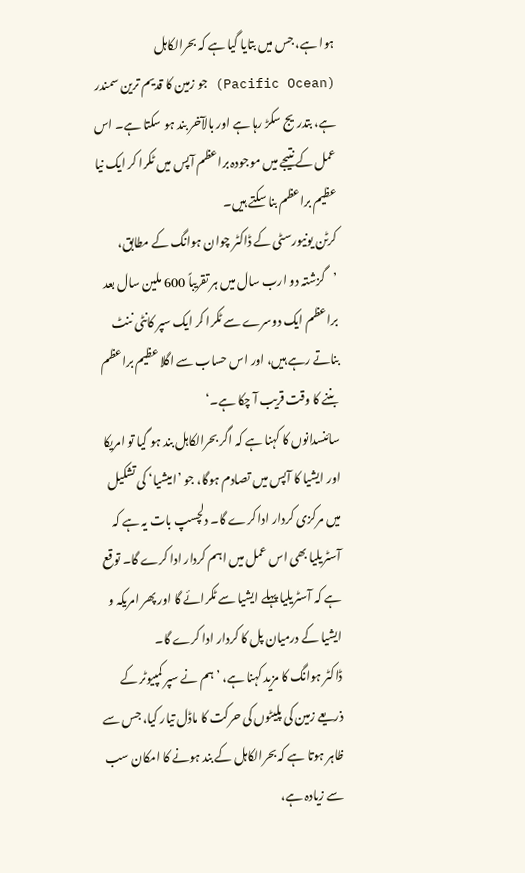ہوا ہے، جس میں بتایا گیا ہے کہ بحرالکاہل (Pacific Ocean) جو زمین کا قدیم ترین سمندر ہے، بتدریج سکڑ رہا ہے اور بالآخر بند ہو سکتا ہے۔ اس عمل کے نتیجے میں موجودہ براعظم آپس میں ٹکرا کر ایک نیا عظیم براعظم بنا سکتے ہیں۔
کرٹن یونیورسٹی کے ڈاکٹر چوان ہوانگ کے مطابق، ’گزشتہ دو ارب سال میں ہر تقریباً 600 ملین سال بعد براعظم ایک دوسرے سے ٹکرا کر ایک سپر کانٹی ننٹ بناتے رہے ہیں، اور اس حساب سے اگلا عظیم براعظم بننے کا وقت قریب آ چکا ہے۔‘
سائنسدانوں کا کہنا ہے کہ اگر بحرالکاہل بند ہو گیا تو امریکا اور ایشیا کا آپس میں تصادم ہوگا، جو ’امیشیا‘ کی تشکیل میں مرکزی کردار ادا کرے گا۔ دلچسپ بات یہ ہے کہ آسٹریلیا بھی اس عمل میں اہم کردار ادا کرے گا۔ توقع ہے کہ آسٹریلیا پہلے ایشیا سے ٹکرائے گا اور پھر امریکہ و ایشیا کے درمیان پل کا کردار ادا کرے گا۔
ڈاکٹر ہوانگ کا مزید کہنا ہے، ’ہم نے سپر کمپیوٹر کے ذریعے زمین کی پلیٹوں کی حرکت کا ماڈل تیار کیا، جس سے ظاہر ہوتا ہے کہ بحرالکاہل کے بند ہونے کا امکان سب سے زیادہ ہے،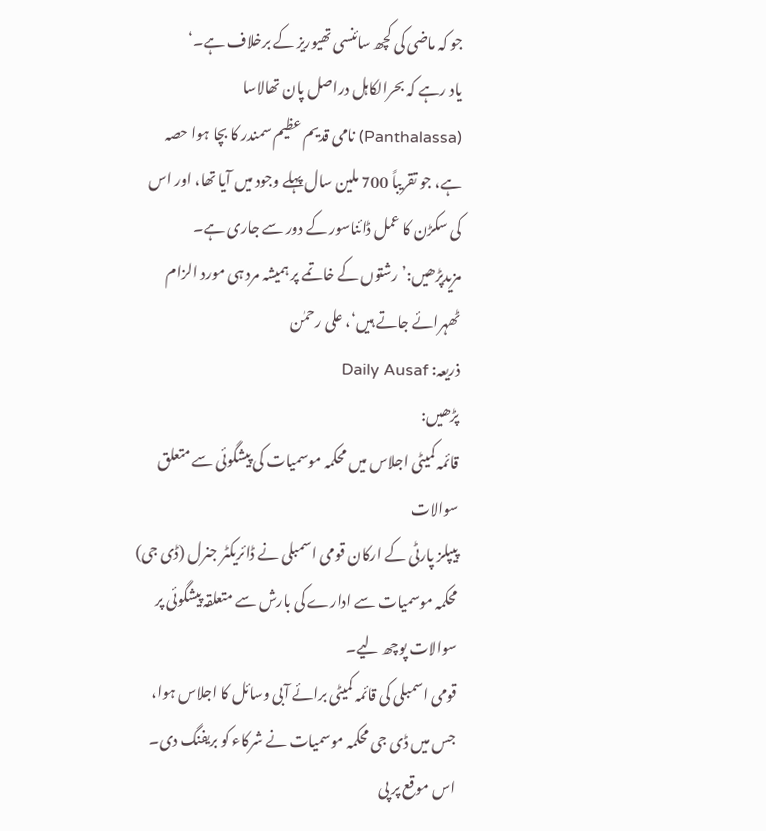جو کہ ماضی کی کچھ سائنسی تھیوریز کے برخلاف ہے۔‘
یاد رہے کہ بحرالکاہل دراصل پان تھالاسا (Panthalassa) نامی قدیم عظیم سمندر کا بچا ہوا حصہ ہے، جو تقریباً 700 ملین سال پہلے وجود میں آیا تھا، اور اس کی سکڑن کا عمل ڈائناسور کے دور سے جاری ہے۔
مزیدپڑھیں:’رشتوں کے خاتمے پر ہمیشہ مرد ہی مورد الزام ٹھہرائے جاتے ہیں‘، علی رحمٰن
ذریعہ: Daily Ausaf
پڑھیں:
قائمہ کمیٹی اجلاس میں محکمہ موسمیات کی پیشگوئی سے متعلق سوالات
پیپلز پارٹی کے ارکان قومی اسمبلی نے ڈائریکٹر جنرل (ڈی جی) محکمہ موسمیات سے ادارے کی بارش سے متعلقہ پیشگوئی پر سوالات پوچھ لیے۔
قومی اسمبلی کی قائمہ کمیٹی برائے آبی وسائل کا اجلاس ہوا، جس میں ڈی جی محکمہ موسمیات نے شرکاء کو بریفنگ دی۔
اس موقع پر پی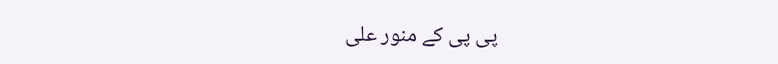پی پی کے منور علی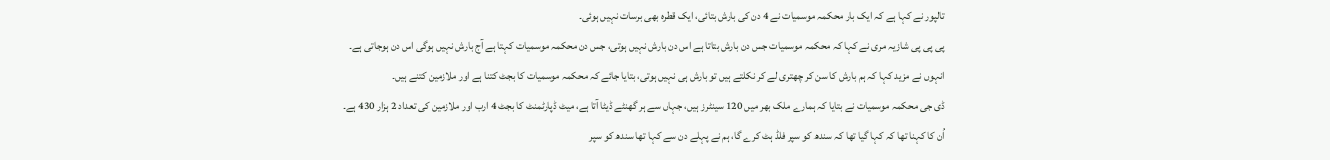تالپور نے کہا ہے کہ ایک بار محکمہ موسمیات نے 4 دن کی بارش بتائی، ایک قطرہ بھی برسات نہیں ہوئی۔
پی پی پی شازیہ مری نے کہا کہ محکمہ موسمیات جس دن بارش بتاتا ہے اس دن بارش نہیں ہوتی، جس دن محکمہ موسمیات کہتا ہے آج بارش نہیں ہوگی اس دن ہوجاتی ہے۔
انہوں نے مزید کہا کہ ہم بارش کا سن کر چھتری لے کر نکلتے ہیں تو بارش ہی نہیں ہوتی، بتایا جائے کہ محکمہ موسمیات کا بجٹ کتنا ہے اور ملازمین کتنے ہیں۔
ڈی جی محکمہ موسمیات نے بتایا کہ ہمارے ملک بھر میں 120 سینٹرز ہیں، جہاں سے ہر گھنٹے ڈیٹا آتا ہے، میٹ ڈپارٹمنٹ کا بجٹ 4 ارب اور ملازمین کی تعداد 2 ہزار 430 ہے۔
اُن کا کہنا تھا کہ کہا گیا تھا کہ سندھ کو سپر فلڈ ہٹ کرے گا، ہم نے پہلے دن سے کہا تھا سندھ کو سپر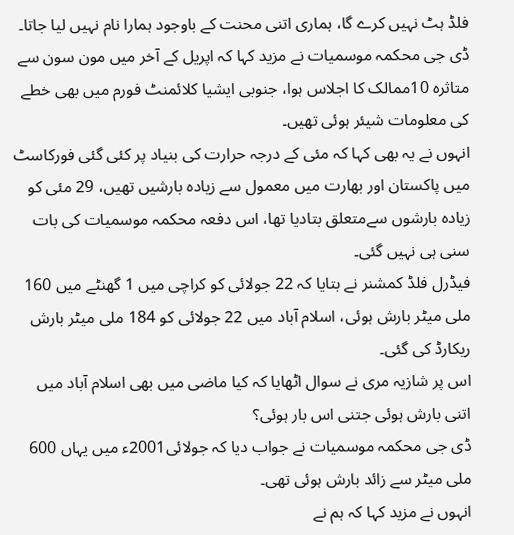فلڈ ہٹ نہیں کرے گا، ہماری اتنی محنت کے باوجود ہمارا نام نہیں لیا جاتا۔
ڈی جی محکمہ موسمیات نے مزید کہا کہ اپریل کے آخر میں مون سون سے متاثرہ 10ممالک کا اجلاس ہوا، جنوبی ایشیا کلائمنٹ فورم میں بھی خطے کی معلومات شیئر ہوئی تھیں۔
انہوں نے یہ بھی کہا کہ مئی کے درجہ حرارت کی بنیاد پر کئی گئی فورکاسٹ میں پاکستان اور بھارت میں معمول سے زیادہ بارشیں تھیں، 29 مئی کو زیادہ بارشوں سےمتعلق بتادیا تھا، اس دفعہ محکمہ موسمیات کی بات سنی ہی نہیں گئی۔
فیڈرل فلڈ کمشنر نے بتایا کہ 22 جولائی کو کراچی میں 1 گھنٹے میں 160 ملی میٹر بارش ہوئی، اسلام آباد میں 22 جولائی کو 184 ملی میٹر بارش ریکارڈ کی گئی۔
اس پر شازیہ مری نے سوال اٹھایا کہ کیا ماضی میں بھی اسلام آباد میں اتنی بارش ہوئی جتنی اس بار ہوئی؟
ڈی جی محکمہ موسمیات نے جواب دیا کہ جولائی2001ء میں یہاں 600 ملی میٹر سے زائد بارش ہوئی تھی۔
انہوں نے مزید کہا کہ ہم نے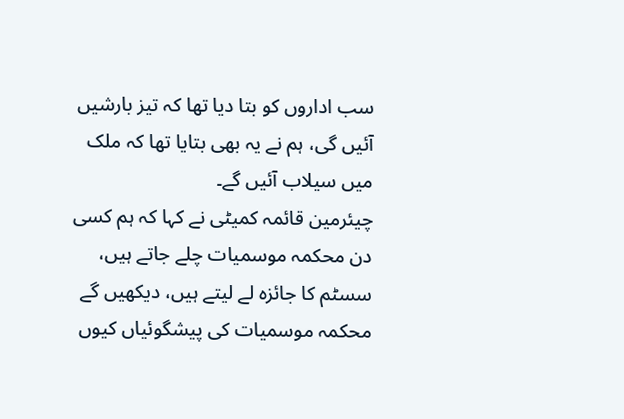سب اداروں کو بتا دیا تھا کہ تیز بارشیں آئیں گی، ہم نے یہ بھی بتایا تھا کہ ملک میں سیلاب آئیں گے۔
چیئرمین قائمہ کمیٹی نے کہا کہ ہم کسی دن محکمہ موسمیات چلے جاتے ہیں، سسٹم کا جائزہ لے لیتے ہیں، دیکھیں گے محکمہ موسمیات کی پیشگوئیاں کیوں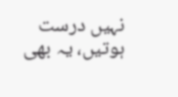نہیں درست ہوتیں، یہ بھی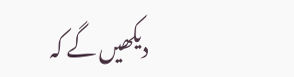دیکھیں گے کہ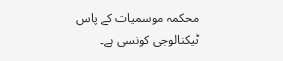محکمہ موسمیات کے پاس ٹیکنالوجی کونسی ہے۔